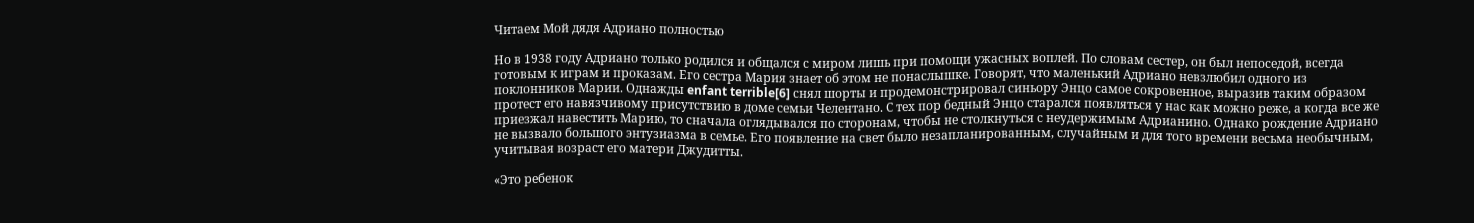Читаем Мой дядя Адриано полностью

Но в 1938 году Адриано только родился и общался с миром лишь при помощи ужасных воплей. По словам сестер, он был непоседой, всегда готовым к играм и проказам. Его сестра Мария знает об этом не понаслышке. Говорят, что маленький Адриано невзлюбил одного из поклонников Марии. Однажды enfant terrible[6] снял шорты и продемонстрировал синьору Энцо самое сокровенное, выразив таким образом протест его навязчивому присутствию в доме семьи Челентано. С тех пор бедный Энцо старался появляться у нас как можно реже, а когда все же приезжал навестить Марию, то сначала оглядывался по сторонам, чтобы не столкнуться с неудержимым Адрианино. Однако рождение Адриано не вызвало большого энтузиазма в семье. Его появление на свет было незапланированным, случайным и для того времени весьма необычным, учитывая возраст его матери Джудитты.

«Это ребенок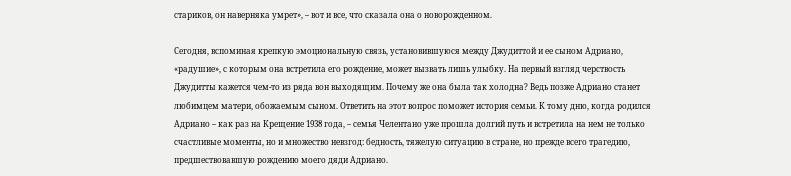стариков, он наверняка умрет», – вот и все, что сказала она о новорожденном.

Сегодня, вспоминая крепкую эмоциональную связь, установившуюся между Джудиттой и ее сыном Адриано, «радушие», с которым она встретила его рождение, может вызвать лишь улыбку. На первый взгляд черствость Джудитты кажется чем-то из ряда вон выходящим. Почему же она была так холодна? Ведь позже Адриано станет любимцем матери, обожаемым сыном. Ответить на этот вопрос поможет история семьи. К тому дню, когда родился Адриано – как раз на Крещение 1938 года, – семья Челентано уже прошла долгий путь и встретила на нем не только счастливые моменты, но и множество невзгод: бедность, тяжелую ситуацию в стране, но прежде всего трагедию, предшествовавшую рождению моего дяди Адриано.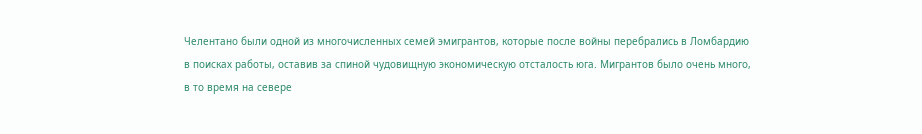Челентано были одной из многочисленных семей эмигрантов, которые после войны перебрались в Ломбардию в поисках работы, оставив за спиной чудовищную экономическую отсталость юга. Мигрантов было очень много, в то время на севере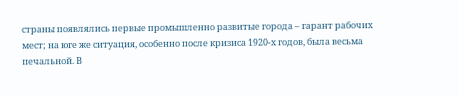страны появлялись первые промышленно развитые города – гарант рабочих мест; на юге же ситуация, особенно после кризиса 1920-х годов, была весьма печальной. В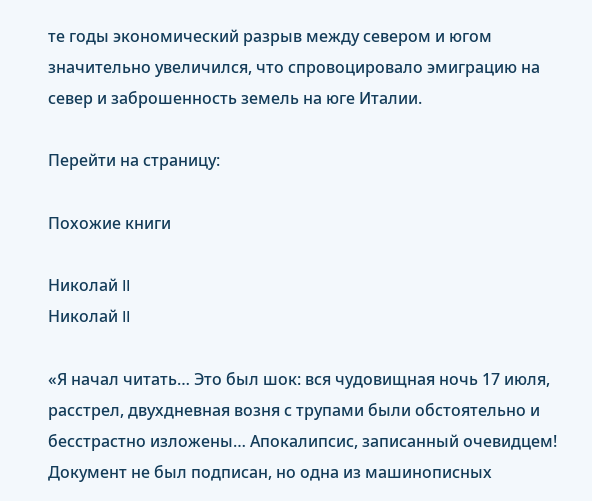те годы экономический разрыв между севером и югом значительно увеличился, что спровоцировало эмиграцию на север и заброшенность земель на юге Италии.

Перейти на страницу:

Похожие книги

Николай II
Николай II

«Я начал читать… Это был шок: вся чудовищная ночь 17 июля, расстрел, двухдневная возня с трупами были обстоятельно и бесстрастно изложены… Апокалипсис, записанный очевидцем! Документ не был подписан, но одна из машинописных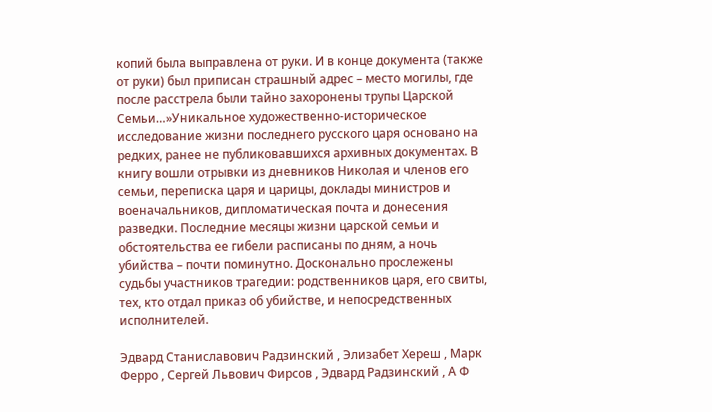копий была выправлена от руки. И в конце документа (также от руки) был приписан страшный адрес – место могилы, где после расстрела были тайно захоронены трупы Царской Семьи…»Уникальное художественно-историческое исследование жизни последнего русского царя основано на редких, ранее не публиковавшихся архивных документах. В книгу вошли отрывки из дневников Николая и членов его семьи, переписка царя и царицы, доклады министров и военачальников, дипломатическая почта и донесения разведки. Последние месяцы жизни царской семьи и обстоятельства ее гибели расписаны по дням, а ночь убийства – почти поминутно. Досконально прослежены судьбы участников трагедии: родственников царя, его свиты, тех, кто отдал приказ об убийстве, и непосредственных исполнителей.

Эдвард Станиславович Радзинский , Элизабет Хереш , Марк Ферро , Сергей Львович Фирсов , Эдвард Радзинский , А Ф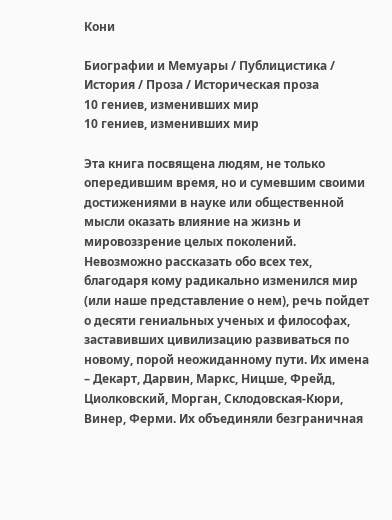Кони

Биографии и Мемуары / Публицистика / История / Проза / Историческая проза
10 гениев, изменивших мир
10 гениев, изменивших мир

Эта книга посвящена людям, не только опередившим время, но и сумевшим своими достижениями в науке или общественной мысли оказать влияние на жизнь и мировоззрение целых поколений. Невозможно рассказать обо всех тех, благодаря кому радикально изменился мир (или наше представление о нем), речь пойдет о десяти гениальных ученых и философах, заставивших цивилизацию развиваться по новому, порой неожиданному пути. Их имена – Декарт, Дарвин, Маркс, Ницше, Фрейд, Циолковский, Морган, Склодовская-Кюри, Винер, Ферми. Их объединяли безграничная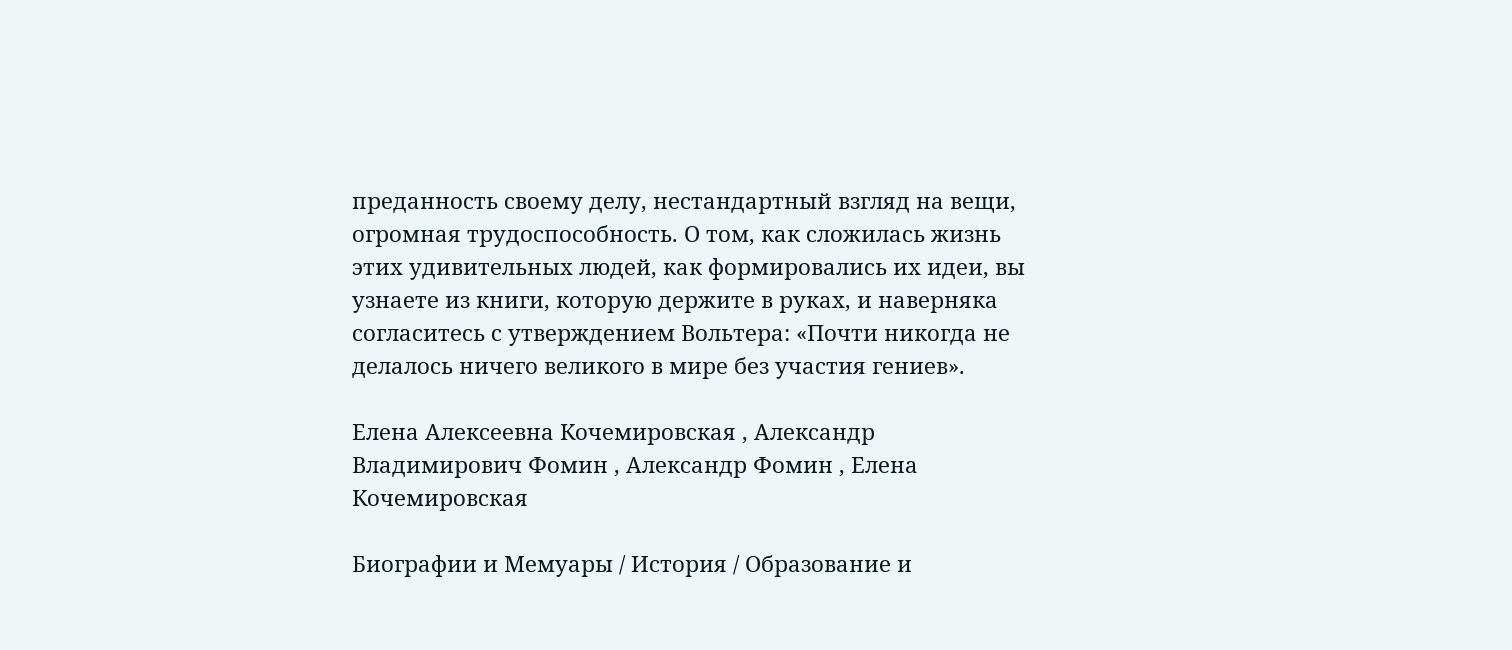преданность своему делу, нестандартный взгляд на вещи, огромная трудоспособность. О том, как сложилась жизнь этих удивительных людей, как формировались их идеи, вы узнаете из книги, которую держите в руках, и наверняка согласитесь с утверждением Вольтера: «Почти никогда не делалось ничего великого в мире без участия гениев».

Елена Алексеевна Кочемировская , Александр Владимирович Фомин , Александр Фомин , Елена Кочемировская

Биографии и Мемуары / История / Образование и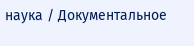наука / Документальное